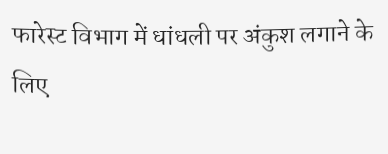फारेस्ट विभाग में धांधली पर अंकुश लगाने के लिए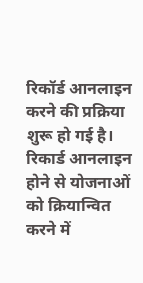रिकॉर्ड आनलाइन करने की प्रक्रिया शुरू हो गई है। रिकार्ड आनलाइन होने से योजनाओं को क्रियान्वित करने में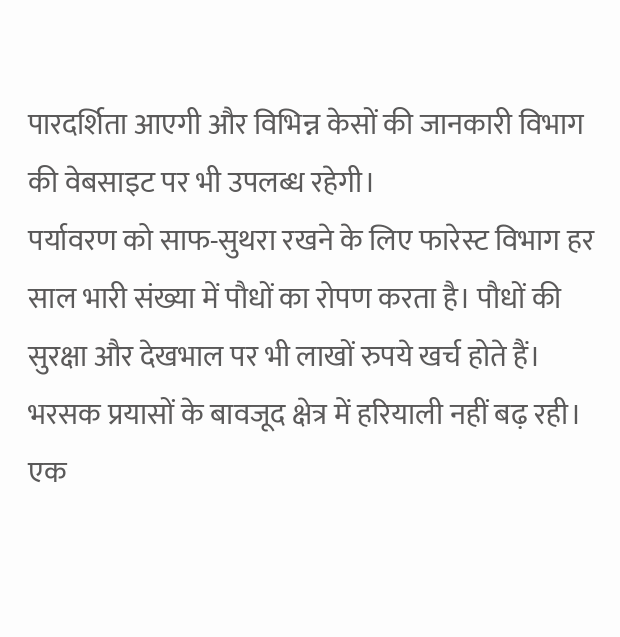पारदर्शिता आएगी और विभिन्न केसों की जानकारी विभाग की वेबसाइट पर भी उपलब्ध रहेगी।
पर्यावरण को साफ-सुथरा रखने के लिए फारेस्ट विभाग हर साल भारी संख्या में पौधों का रोपण करता है। पौधों की सुरक्षा और देखभाल पर भी लाखों रुपये खर्च होते हैं। भरसक प्रयासों के बावजूद क्षेत्र में हरियाली नहीं बढ़ रही। एक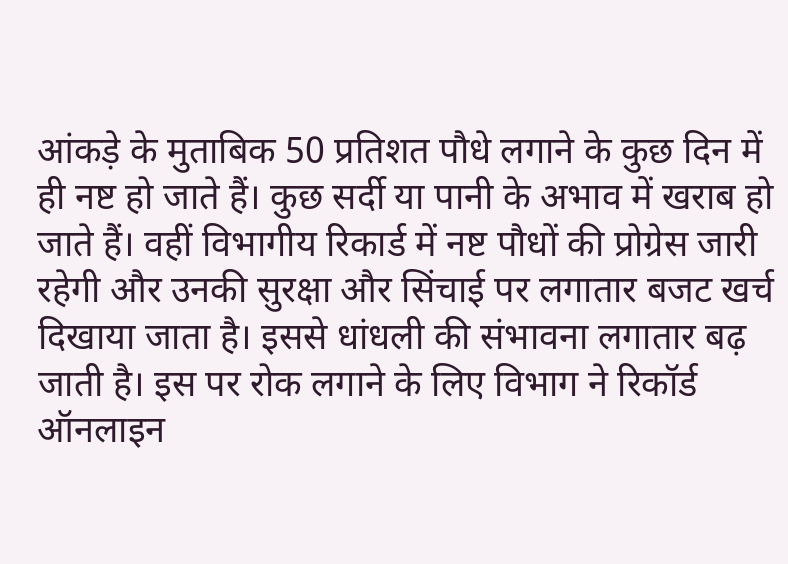आंकड़े के मुताबिक 50 प्रतिशत पौधे लगाने के कुछ दिन में ही नष्ट हो जाते हैं। कुछ सर्दी या पानी के अभाव में खराब हो जाते हैं। वहीं विभागीय रिकार्ड में नष्ट पौधों की प्रोग्रेस जारी रहेगी और उनकी सुरक्षा और सिंचाई पर लगातार बजट खर्च दिखाया जाता है। इससे धांधली की संभावना लगातार बढ़ जाती है। इस पर रोक लगाने के लिए विभाग ने रिकॉर्ड ऑनलाइन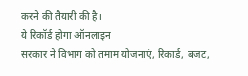करने की तैयारी की है।
ये रिकॉर्ड होगा ऑनलाइन
सरकार ने विभाग को तमाम योजनाएं, रिकार्ड, बजट,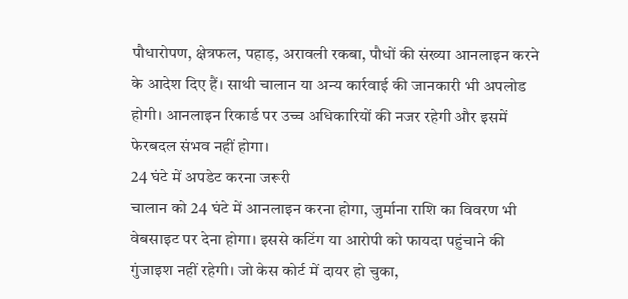पौधारोपण, क्षेत्रफल, पहाड़, अरावली रकबा, पौधों की संख्या आनलाइन करने के आदेश दिए हैं। साथी चालान या अन्य कार्रवाई की जानकारी भी अपलोड होगी। आनलाइन रिकार्ड पर उच्च अधिकारियों की नजर रहेगी और इसमें फेरबदल संभव नहीं होगा।
24 घंटे में अपडेट करना जरूरी
चालान को 24 घंटे में आनलाइन करना होगा, जुर्माना राशि का विवरण भी वेबसाइट पर देना होगा। इससे कटिंग या आरोपी को फायदा पहुंचाने की गुंजाइश नहीं रहेगी। जो केस कोर्ट में दायर हो चुका,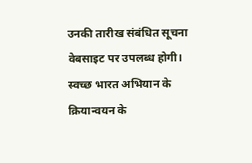उनकी तारीख संबंधित सूचना वेबसाइट पर उपलब्ध होगी। स्वच्छ भारत अभियान के क्रियान्वयन के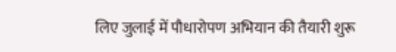लिए जुलाई में पौधारोपण अभियान की तैयारी शुरू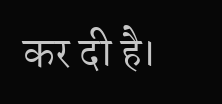कर दी है।